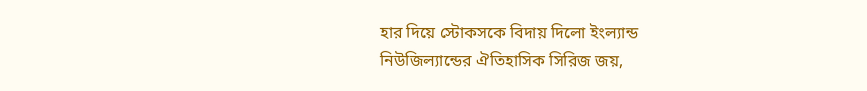হার দিয়ে স্টোকসকে বিদায় দিলো ইংল্যান্ড
নিউজিল্যান্ডের ঐতিহাসিক সিরিজ জয়,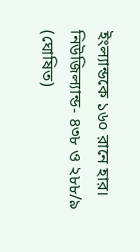ইংল্যান্ডকে ১৬০ রানে হার। নিউজিল্যান্ড- ৪৩৮ ও ২৮৮/৯ (ঘোষিত)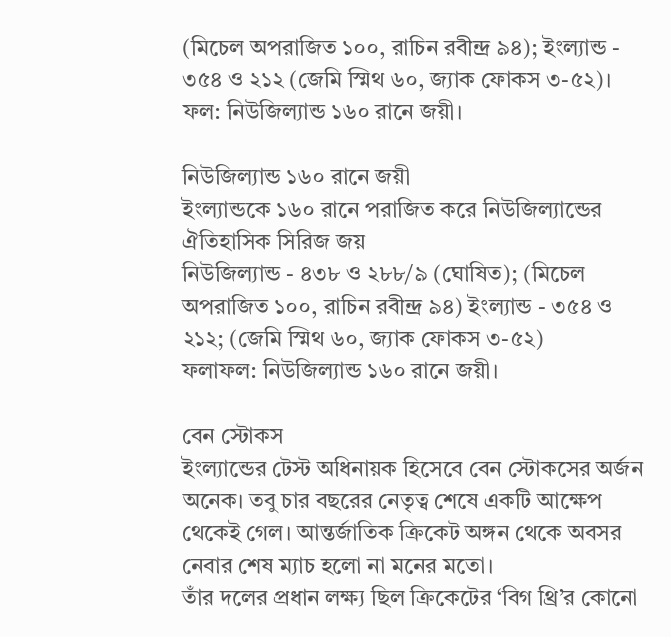(মিচেল অপরাজিত ১০০, রাচিন রবীন্দ্র ৯৪); ইংল্যান্ড - ৩৫৪ ও ২১২ (জেমি স্মিথ ৬০, জ্যাক ফোকস ৩-৫২)। ফল: নিউজিল্যান্ড ১৬০ রানে জয়ী।

নিউজিল্যান্ড ১৬০ রানে জয়ী
ইংল্যান্ডকে ১৬০ রানে পরাজিত করে নিউজিল্যান্ডের ঐতিহাসিক সিরিজ জয়
নিউজিল্যান্ড - ৪৩৮ ও ২৮৮/৯ (ঘোষিত); (মিচেল অপরাজিত ১০০, রাচিন রবীন্দ্র ৯৪) ইংল্যান্ড - ৩৫৪ ও ২১২; (জেমি স্মিথ ৬০, জ্যাক ফোকস ৩-৫২)
ফলাফল: নিউজিল্যান্ড ১৬০ রানে জয়ী।

বেন স্টোকস
ইংল্যান্ডের টেস্ট অধিনায়ক হিসেবে বেন স্টোকসের অর্জন অনেক। তবু চার বছরের নেতৃত্ব শেষে একটি আক্ষেপ থেকেই গেল। আন্তর্জাতিক ক্রিকেট অঙ্গন থেকে অবসর নেবার শেষ ম্যাচ হলো না মনের মতো।
তাঁর দলের প্রধান লক্ষ্য ছিল ক্রিকেটের ‘বিগ থ্রি’র কোনো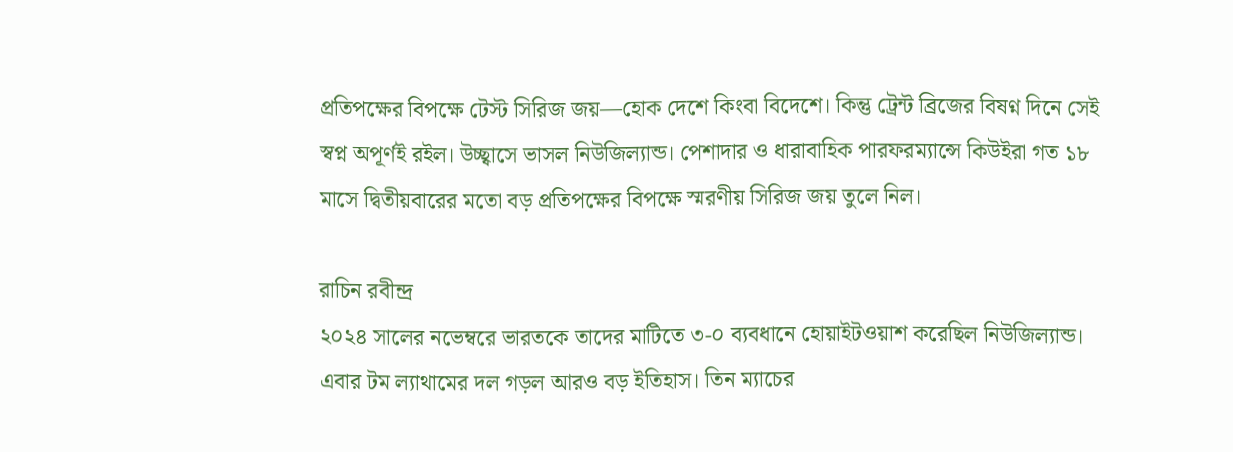প্রতিপক্ষের বিপক্ষে টেস্ট সিরিজ জয়—হোক দেশে কিংবা বিদেশে। কিন্তু ট্রেন্ট ব্রিজের বিষণ্ন দিনে সেই স্বপ্ন অপূর্ণই রইল। উচ্ছ্বাসে ভাসল নিউজিল্যান্ড। পেশাদার ও ধারাবাহিক পারফরম্যান্সে কিউইরা গত ১৮ মাসে দ্বিতীয়বারের মতো বড় প্রতিপক্ষের বিপক্ষে স্মরণীয় সিরিজ জয় তুলে নিল।

রাচিন রবীন্দ্র
২০২৪ সালের নভেম্বরে ভারতকে তাদের মাটিতে ৩-০ ব্যবধানে হোয়াইটওয়াশ করেছিল নিউজিল্যান্ড। এবার টম ল্যাথামের দল গড়ল আরও বড় ইতিহাস। তিন ম্যাচের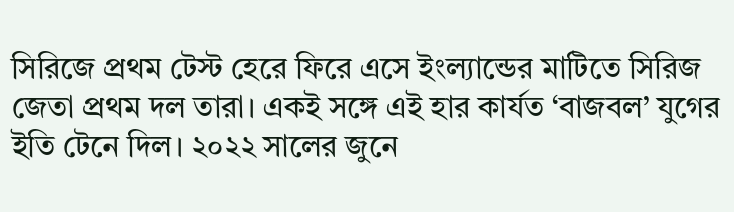সিরিজে প্রথম টেস্ট হেরে ফিরে এসে ইংল্যান্ডের মাটিতে সিরিজ জেতা প্রথম দল তারা। একই সঙ্গে এই হার কার্যত ‘বাজবল’ যুগের ইতি টেনে দিল। ২০২২ সালের জুনে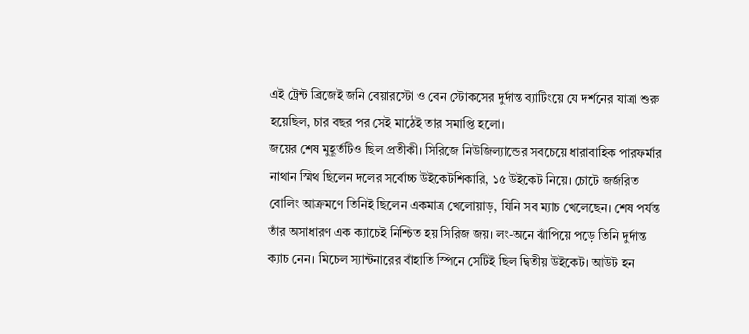এই ট্রেন্ট ব্রিজেই জনি বেয়ারস্টো ও বেন স্টোকসের দুর্দান্ত ব্যাটিংয়ে যে দর্শনের যাত্রা শুরু হয়েছিল, চার বছর পর সেই মাঠেই তার সমাপ্তি হলো।
জয়ের শেষ মুহূর্তটিও ছিল প্রতীকী। সিরিজে নিউজিল্যান্ডের সবচেয়ে ধারাবাহিক পারফর্মার নাথান স্মিথ ছিলেন দলের সর্বোচ্চ উইকেটশিকারি, ১৫ উইকেট নিয়ে। চোটে জর্জরিত বোলিং আক্রমণে তিনিই ছিলেন একমাত্র খেলোয়াড়, যিনি সব ম্যাচ খেলেছেন। শেষ পর্যন্ত তাঁর অসাধারণ এক ক্যাচেই নিশ্চিত হয় সিরিজ জয়। লং-অনে ঝাঁপিয়ে পড়ে তিনি দুর্দান্ত ক্যাচ নেন। মিচেল স্যান্টনারের বাঁহাতি স্পিনে সেটিই ছিল দ্বিতীয় উইকেট। আউট হন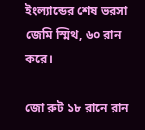ইংল্যান্ডের শেষ ভরসা জেমি স্মিথ, ৬০ রান করে।

জো রুট ১৮ রানে রান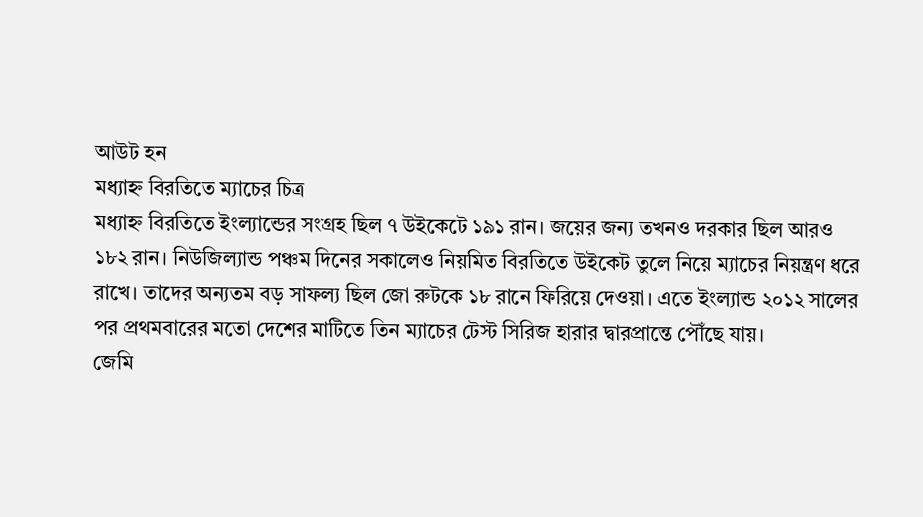আউট হন
মধ্যাহ্ন বিরতিতে ম্যাচের চিত্র
মধ্যাহ্ন বিরতিতে ইংল্যান্ডের সংগ্রহ ছিল ৭ উইকেটে ১৯১ রান। জয়ের জন্য তখনও দরকার ছিল আরও ১৮২ রান। নিউজিল্যান্ড পঞ্চম দিনের সকালেও নিয়মিত বিরতিতে উইকেট তুলে নিয়ে ম্যাচের নিয়ন্ত্রণ ধরে রাখে। তাদের অন্যতম বড় সাফল্য ছিল জো রুটকে ১৮ রানে ফিরিয়ে দেওয়া। এতে ইংল্যান্ড ২০১২ সালের পর প্রথমবারের মতো দেশের মাটিতে তিন ম্যাচের টেস্ট সিরিজ হারার দ্বারপ্রান্তে পৌঁছে যায়।
জেমি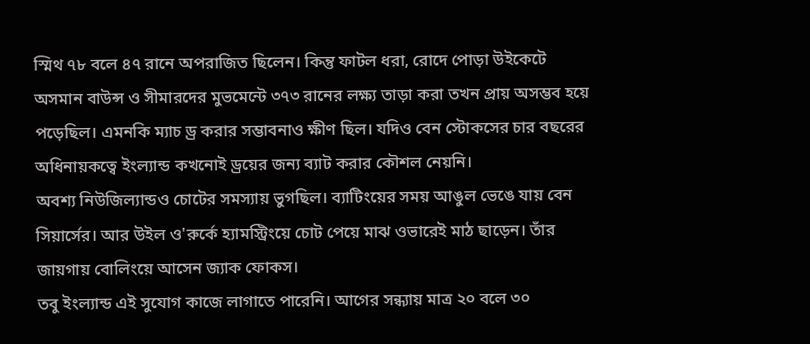স্মিথ ৭৮ বলে ৪৭ রানে অপরাজিত ছিলেন। কিন্তু ফাটল ধরা, রোদে পোড়া উইকেটে অসমান বাউন্স ও সীমারদের মুভমেন্টে ৩৭৩ রানের লক্ষ্য তাড়া করা তখন প্রায় অসম্ভব হয়ে পড়েছিল। এমনকি ম্যাচ ড্র করার সম্ভাবনাও ক্ষীণ ছিল। যদিও বেন স্টোকসের চার বছরের অধিনায়কত্বে ইংল্যান্ড কখনোই ড্রয়ের জন্য ব্যাট করার কৌশল নেয়নি।
অবশ্য নিউজিল্যান্ডও চোটের সমস্যায় ভুগছিল। ব্যাটিংয়ের সময় আঙুল ভেঙে যায় বেন সিয়ার্সের। আর উইল ও'রুর্কে হ্যামস্ট্রিংয়ে চোট পেয়ে মাঝ ওভারেই মাঠ ছাড়েন। তাঁর জায়গায় বোলিংয়ে আসেন জ্যাক ফোকস।
তবু ইংল্যান্ড এই সুযোগ কাজে লাগাতে পারেনি। আগের সন্ধ্যায় মাত্র ২০ বলে ৩০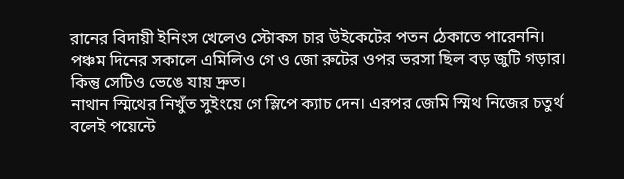রানের বিদায়ী ইনিংস খেলেও স্টোকস চার উইকেটের পতন ঠেকাতে পারেননি। পঞ্চম দিনের সকালে এমিলিও গে ও জো রুটের ওপর ভরসা ছিল বড় জুটি গড়ার। কিন্তু সেটিও ভেঙে যায় দ্রুত।
নাথান স্মিথের নিখুঁত সুইংয়ে গে স্লিপে ক্যাচ দেন। এরপর জেমি স্মিথ নিজের চতুর্থ বলেই পয়েন্টে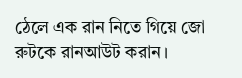ঠেলে এক রান নিতে গিয়ে জো রুটকে রানআউট করান।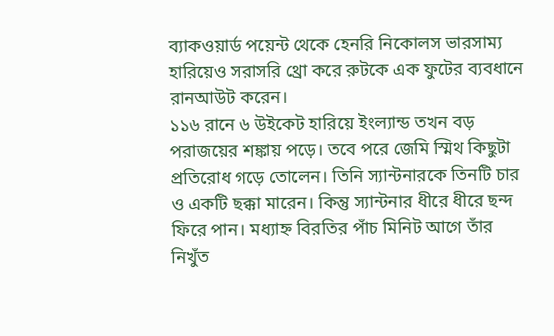ব্যাকওয়ার্ড পয়েন্ট থেকে হেনরি নিকোলস ভারসাম্য হারিয়েও সরাসরি থ্রো করে রুটকে এক ফুটের ব্যবধানে রানআউট করেন।
১১৬ রানে ৬ উইকেট হারিয়ে ইংল্যান্ড তখন বড় পরাজয়ের শঙ্কায় পড়ে। তবে পরে জেমি স্মিথ কিছুটা প্রতিরোধ গড়ে তোলেন। তিনি স্যান্টনারকে তিনটি চার ও একটি ছক্কা মারেন। কিন্তু স্যান্টনার ধীরে ধীরে ছন্দ ফিরে পান। মধ্যাহ্ন বিরতির পাঁচ মিনিট আগে তাঁর নিখুঁত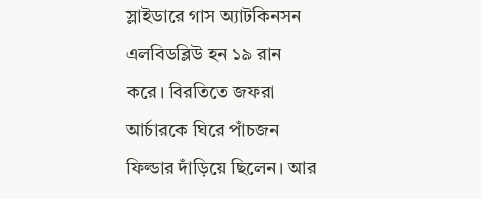স্লাইডারে গাস অ্যাটকিনসন এলবিডব্লিউ হন ১৯ রান করে। বিরতিতে জফরা আর্চারকে ঘিরে পাঁচজন ফিল্ডার দাঁড়িয়ে ছিলেন। আর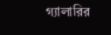গ্যালারির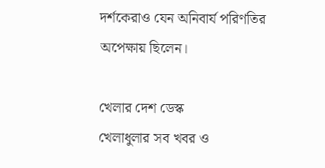দর্শকেরাও যেন অনিবার্য পরিণতির অপেক্ষায় ছিলেন।

খেলার দেশ ডেস্ক
খেলাধুলার সব খবর ও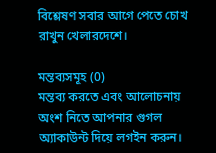বিশ্লেষণ সবার আগে পেতে চোখ রাখুন খেলারদেশে।

মন্তব্যসমূহ (0)
মন্তব্য করতে এবং আলোচনায় অংশ নিতে আপনার গুগল অ্যাকাউন্ট দিয়ে লগইন করুন।